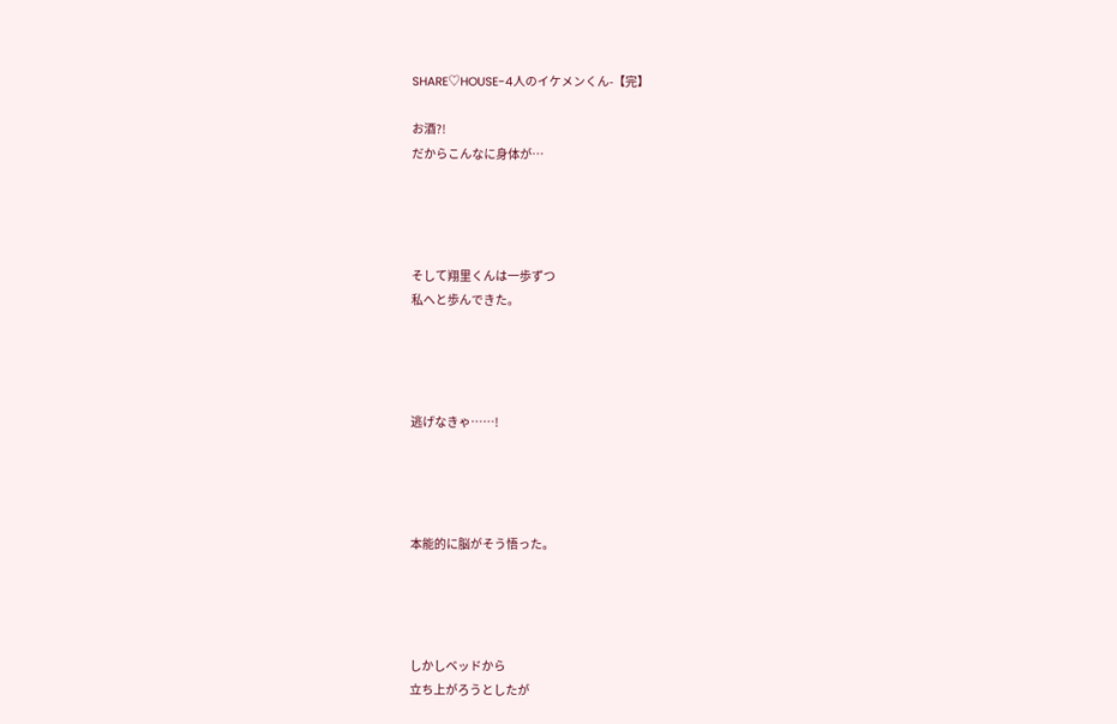SHARE♡HOUSE-4人のイケメンくん-【完】

お酒?!
だからこんなに身体が…




そして翔里くんは一歩ずつ
私へと歩んできた。




逃げなきゃ……!




本能的に脳がそう悟った。




しかしベッドから
立ち上がろうとしたが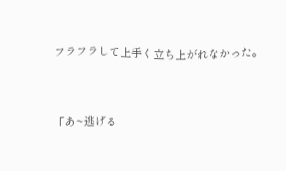フラフラして上手く立ち上がれなかった。




「あ~逃げる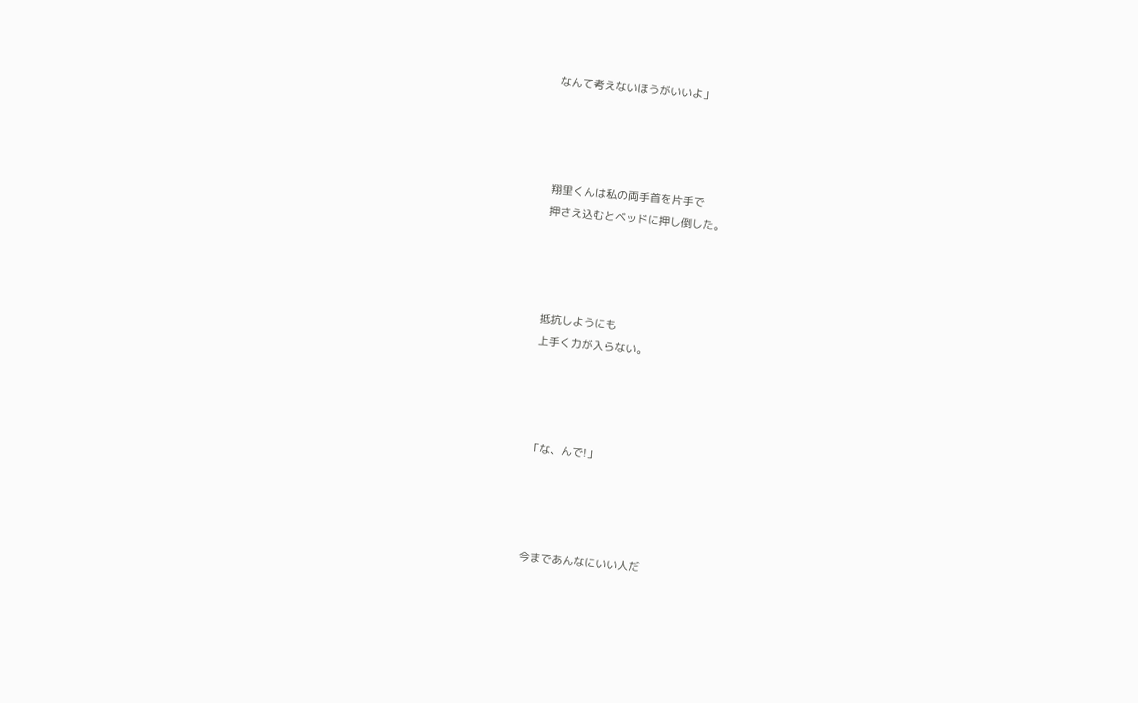なんて考えないほうがいいよ」




翔里くんは私の両手首を片手で
押さえ込むとベッドに押し倒した。




抵抗しようにも
上手く力が入らない。




「な、んで!」




今まであんなにいい人だ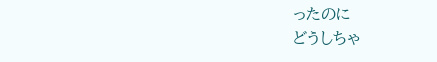ったのに
どうしちゃ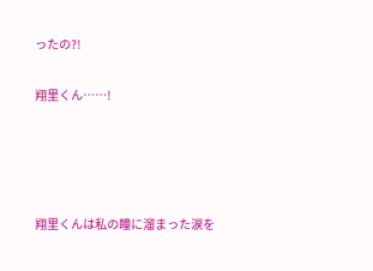ったの?!

翔里くん……!




翔里くんは私の瞳に溜まった涙を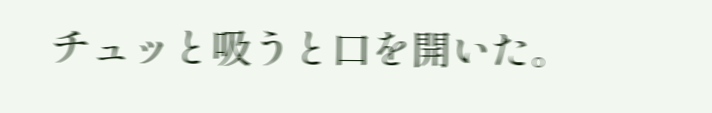チュッと吸うと口を開いた。